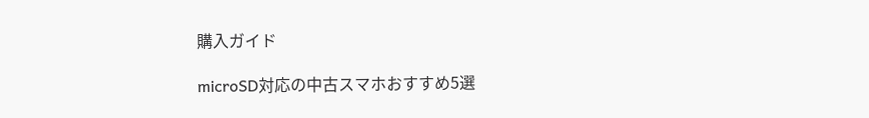購入ガイド

microSD対応の中古スマホおすすめ5選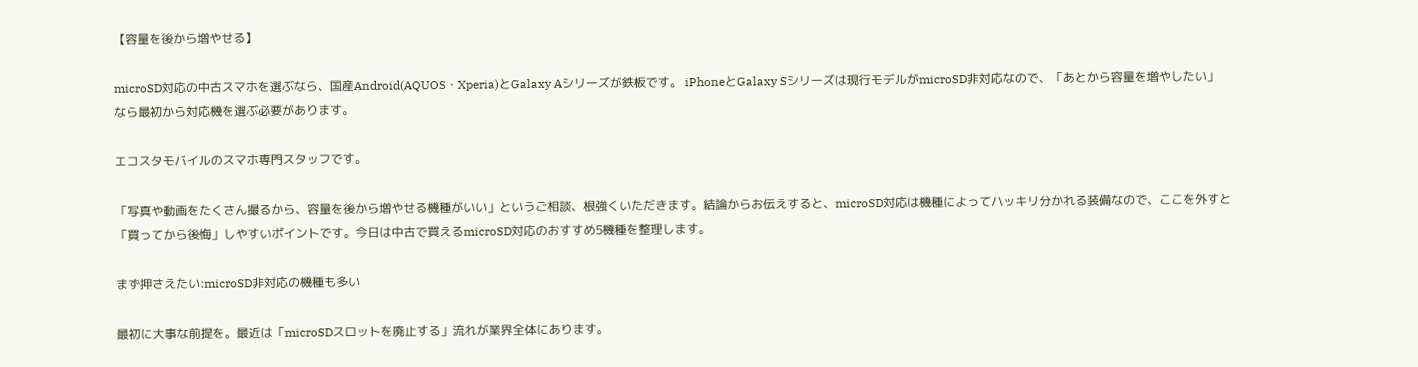【容量を後から増やせる】

microSD対応の中古スマホを選ぶなら、国産Android(AQUOS・Xperia)とGalaxy Aシリーズが鉄板です。 iPhoneとGalaxy Sシリーズは現行モデルがmicroSD非対応なので、「あとから容量を増やしたい」なら最初から対応機を選ぶ必要があります。

エコスタモバイルのスマホ専門スタッフです。

「写真や動画をたくさん撮るから、容量を後から増やせる機種がいい」というご相談、根強くいただきます。結論からお伝えすると、microSD対応は機種によってハッキリ分かれる装備なので、ここを外すと「買ってから後悔」しやすいポイントです。今日は中古で買えるmicroSD対応のおすすめ5機種を整理します。

まず押さえたい:microSD非対応の機種も多い

最初に大事な前提を。最近は「microSDスロットを廃止する」流れが業界全体にあります。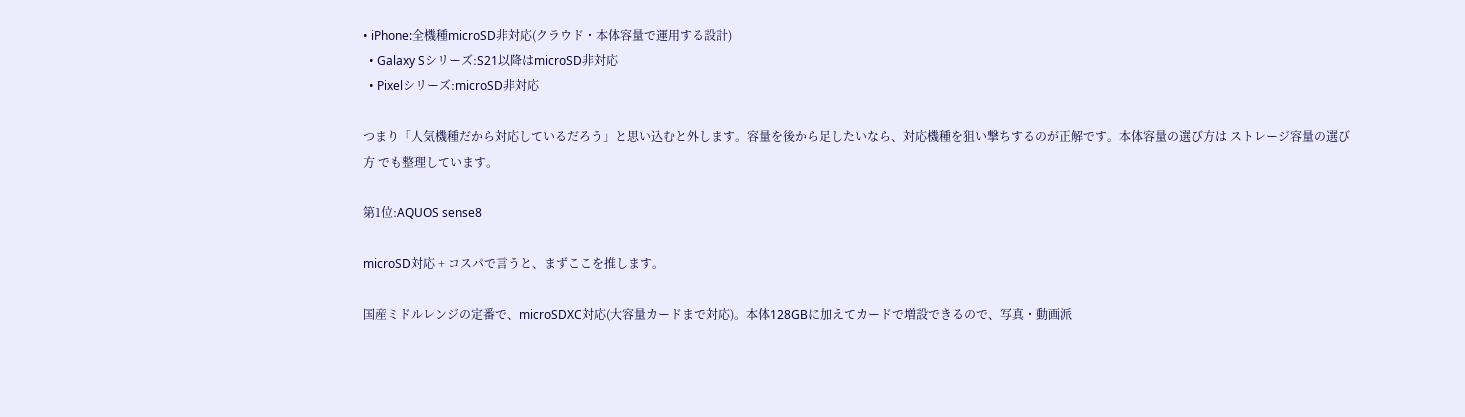• iPhone:全機種microSD非対応(クラウド・本体容量で運用する設計)
  • Galaxy Sシリーズ:S21以降はmicroSD非対応
  • Pixelシリーズ:microSD非対応

つまり「人気機種だから対応しているだろう」と思い込むと外します。容量を後から足したいなら、対応機種を狙い撃ちするのが正解です。本体容量の選び方は ストレージ容量の選び方 でも整理しています。

第1位:AQUOS sense8

microSD対応 + コスパで言うと、まずここを推します。

国産ミドルレンジの定番で、microSDXC対応(大容量カードまで対応)。本体128GBに加えてカードで増設できるので、写真・動画派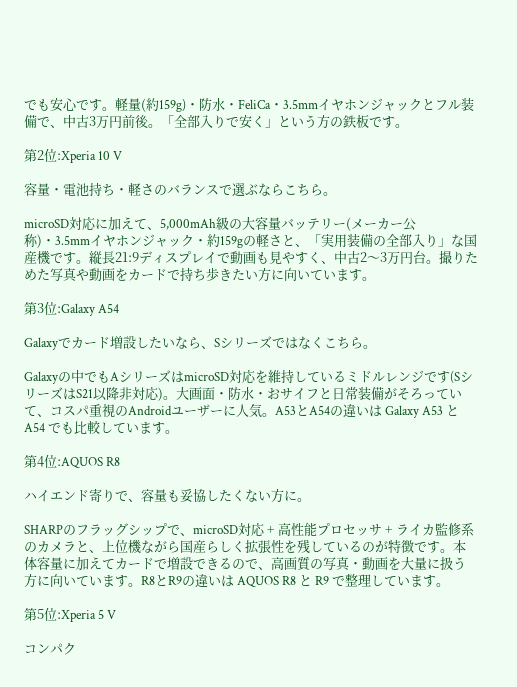でも安心です。軽量(約159g)・防水・FeliCa・3.5mmイヤホンジャックとフル装備で、中古3万円前後。「全部入りで安く」という方の鉄板です。

第2位:Xperia 10 V

容量・電池持ち・軽さのバランスで選ぶならこちら。

microSD対応に加えて、5,000mAh級の大容量バッテリー(メーカー公称)・3.5mmイヤホンジャック・約159gの軽さと、「実用装備の全部入り」な国産機です。縦長21:9ディスプレイで動画も見やすく、中古2〜3万円台。撮りためた写真や動画をカードで持ち歩きたい方に向いています。

第3位:Galaxy A54

Galaxyでカード増設したいなら、Sシリーズではなくこちら。

Galaxyの中でもAシリーズはmicroSD対応を維持しているミドルレンジです(SシリーズはS21以降非対応)。大画面・防水・おサイフと日常装備がそろっていて、コスパ重視のAndroidユーザーに人気。A53とA54の違いは Galaxy A53 と A54 でも比較しています。

第4位:AQUOS R8

ハイエンド寄りで、容量も妥協したくない方に。

SHARPのフラッグシップで、microSD対応 + 高性能プロセッサ + ライカ監修系のカメラと、上位機ながら国産らしく拡張性を残しているのが特徴です。本体容量に加えてカードで増設できるので、高画質の写真・動画を大量に扱う方に向いています。R8とR9の違いは AQUOS R8 と R9 で整理しています。

第5位:Xperia 5 V

コンパク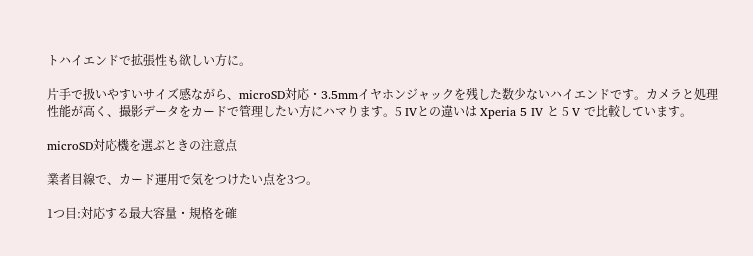トハイエンドで拡張性も欲しい方に。

片手で扱いやすいサイズ感ながら、microSD対応・3.5mmイヤホンジャックを残した数少ないハイエンドです。カメラと処理性能が高く、撮影データをカードで管理したい方にハマります。5 IVとの違いは Xperia 5 IV と 5 V で比較しています。

microSD対応機を選ぶときの注意点

業者目線で、カード運用で気をつけたい点を3つ。

1つ目:対応する最大容量・規格を確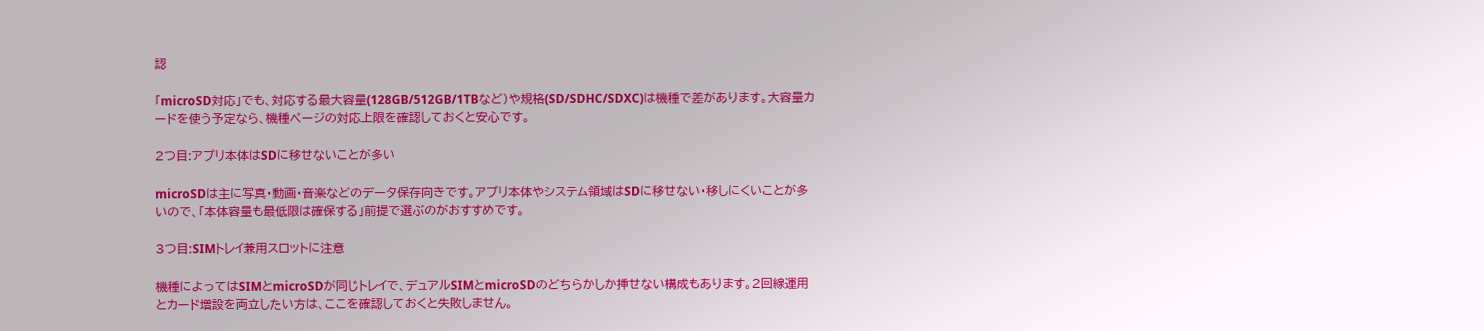認

「microSD対応」でも、対応する最大容量(128GB/512GB/1TBなど)や規格(SD/SDHC/SDXC)は機種で差があります。大容量カードを使う予定なら、機種ページの対応上限を確認しておくと安心です。

2つ目:アプリ本体はSDに移せないことが多い

microSDは主に写真・動画・音楽などのデータ保存向きです。アプリ本体やシステム領域はSDに移せない・移しにくいことが多いので、「本体容量も最低限は確保する」前提で選ぶのがおすすめです。

3つ目:SIMトレイ兼用スロットに注意

機種によってはSIMとmicroSDが同じトレイで、デュアルSIMとmicroSDのどちらかしか挿せない構成もあります。2回線運用とカード増設を両立したい方は、ここを確認しておくと失敗しません。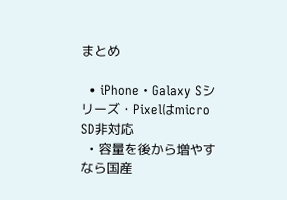まとめ

  • iPhone・Galaxy Sシリーズ・Pixelはmicro SD非対応
  • 容量を後から増やすなら国産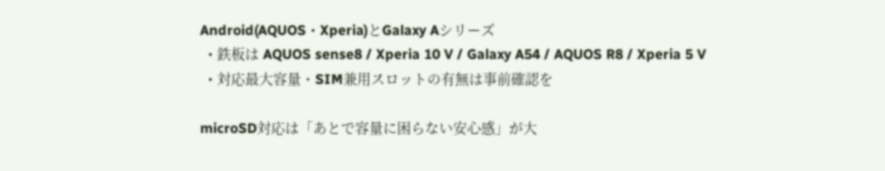Android(AQUOS・Xperia)とGalaxy Aシリーズ
  • 鉄板は AQUOS sense8 / Xperia 10 V / Galaxy A54 / AQUOS R8 / Xperia 5 V
  • 対応最大容量・SIM兼用スロットの有無は事前確認を

microSD対応は「あとで容量に困らない安心感」が大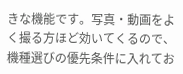きな機能です。写真・動画をよく撮る方ほど効いてくるので、機種選びの優先条件に入れてお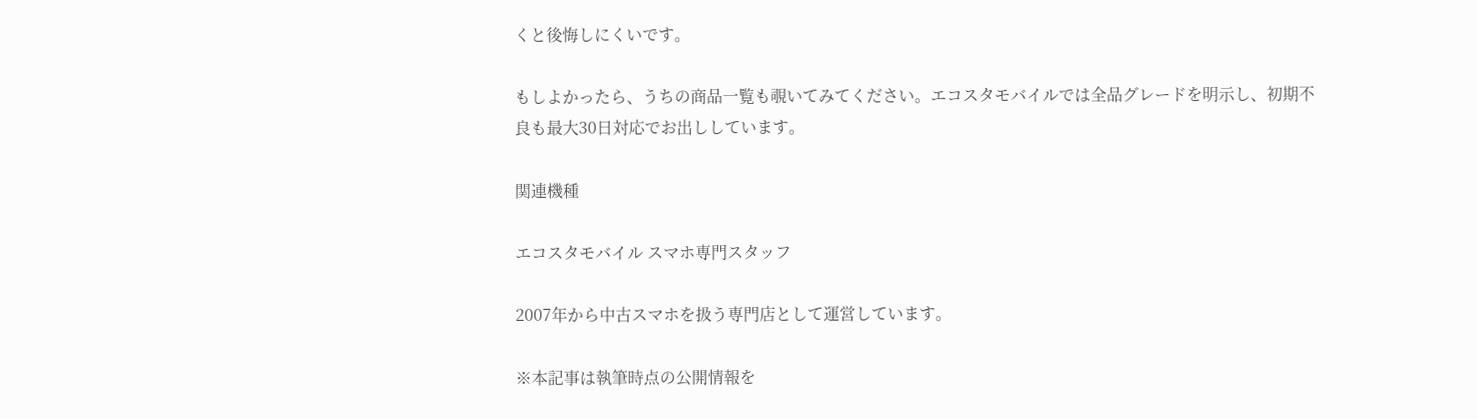くと後悔しにくいです。

もしよかったら、うちの商品一覧も覗いてみてください。エコスタモバイルでは全品グレードを明示し、初期不良も最大30日対応でお出ししています。

関連機種

エコスタモバイル スマホ専門スタッフ

2007年から中古スマホを扱う専門店として運営しています。

※本記事は執筆時点の公開情報を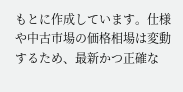もとに作成しています。仕様や中古市場の価格相場は変動するため、最新かつ正確な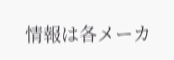情報は各メーカ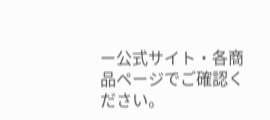ー公式サイト・各商品ページでご確認ください。